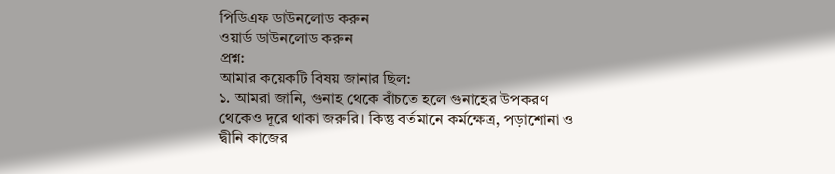পিডিএফ ডাউনলোড করুন
ওয়ার্ড ডাউনলোড করুন
প্রশ্ন:
আমার কয়েকটি বিষয় জানার ছিল:
১. আমরা জানি, গুনাহ থেকে বাঁচতে হলে গুনাহের উপকরণ থেকেও দূরে থাকা জরুরি। কিন্তু বর্তমানে কর্মক্ষেত্র, পড়াশোনা ও দ্বীনি কাজের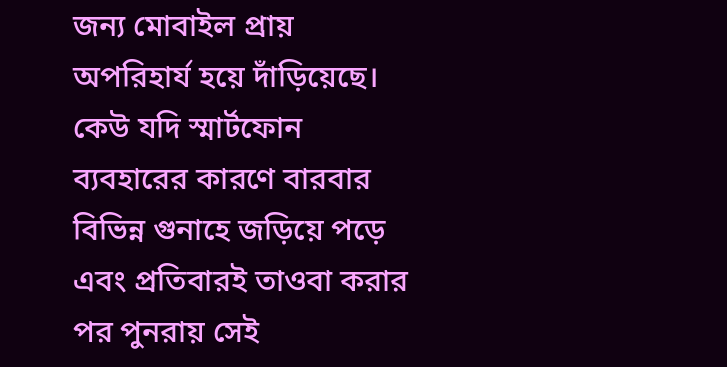জন্য মোবাইল প্রায় অপরিহার্য হয়ে দাঁড়িয়েছে। কেউ যদি স্মার্টফোন ব্যবহারের কারণে বারবার বিভিন্ন গুনাহে জড়িয়ে পড়ে এবং প্রতিবারই তাওবা করার পর পুনরায় সেই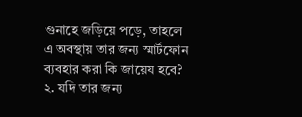গুনাহে জড়িয়ে পড়ে, তাহলে এ অবস্থায় তার জন্য স্মার্টফোন ব্যবহার করা কি জায়েয হবে?
২. যদি তার জন্য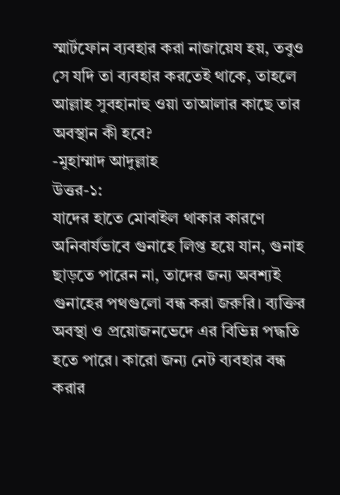স্মার্টফোন ব্যবহার করা নাজায়েয হয়, তবুও সে যদি তা ব্যবহার করতেই থাকে, তাহলে আল্লাহ সুবহানাহু ওয়া তাআলার কাছে তার অবস্থান কী হবে?
-মুহাম্মাদ আদুল্লাহ
উত্তর-১:
যাদের হাতে মোবাইল থাকার কারণে অনিবার্যভাবে গুনাহে লিপ্ত হয়ে যান, গুনাহ ছাড়তে পারেন না, তাদের জন্য অবশ্যই গুনাহের পথগুলো বন্ধ করা জরুরি। ব্যক্তির অবস্থা ও প্রয়োজনভেদে এর বিভিন্ন পদ্ধতি হতে পারে। কারো জন্য নেট ব্যবহার বন্ধ করার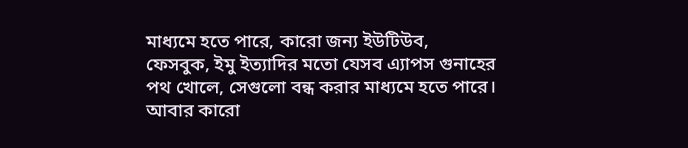মাধ্যমে হতে পারে, কারো জন্য ইউটিউব, ফেসবুক, ইমু ইত্যাদির মতো যেসব এ্যাপস গুনাহের পথ খোলে, সেগুলো বন্ধ করার মাধ্যমে হতে পারে। আবার কারো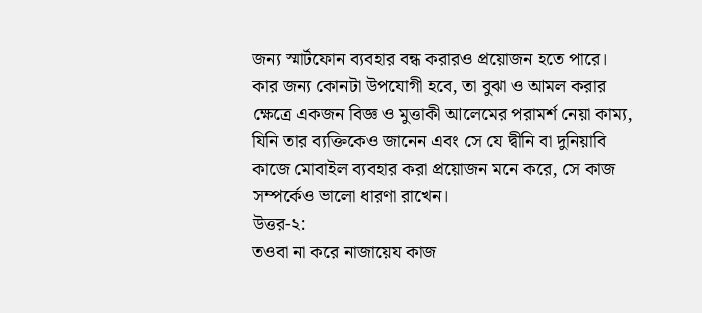জন্য স্মার্টফোন ব্যবহার বন্ধ করারও প্রয়োজন হতে পারে। কার জন্য কোনটা উপযোগী হবে, তা বুঝা ও আমল করার ক্ষেত্রে একজন বিজ্ঞ ও মুত্তাকী আলেমের পরামর্শ নেয়া কাম্য, যিনি তার ব্যক্তিকেও জানেন এবং সে যে দ্বীনি বা দুনিয়াবি কাজে মোবাইল ব্যবহার করা প্রয়োজন মনে করে, সে কাজ সম্পর্কেও ভালো ধারণা রাখেন।
উত্তর-২:
তওবা না করে নাজায়েয কাজ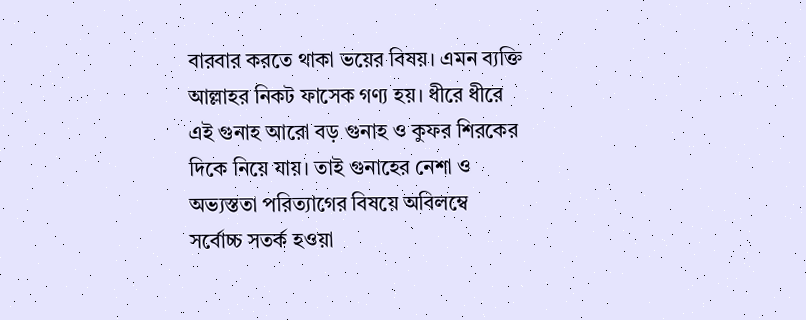বারবার করতে থাকা ভয়ের বিষয়। এমন ব্যক্তি আল্লাহর নিকট ফাসেক গণ্য হয়। ধীরে ধীরে এই গুনাহ আরো বড় গুনাহ ও কুফর শিরকের দিকে নিয়ে যায়। তাই গুনাহের নেশা ও অভ্যস্ততা পরিত্যাগের বিষয়ে অবিলম্বে সর্বোচ্চ সতর্ক হওয়া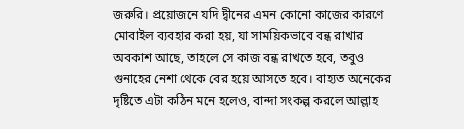জরুরি। প্রয়োজনে যদি দ্বীনের এমন কোনো কাজের কারণে মোবাইল ব্যবহার করা হয়, যা সাময়িকভাবে বন্ধ রাখার অবকাশ আছে, তাহলে সে কাজ বন্ধ রাখতে হবে, তবুও গুনাহের নেশা থেকে বের হয়ে আসতে হবে। বাহ্যত অনেকের দৃষ্টিতে এটা কঠিন মনে হলেও, বান্দা সংকল্প করলে আল্লাহ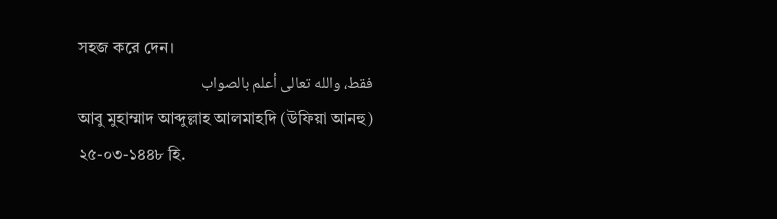সহজ করে দেন।
فقط، والله تعالى أعلم بالصواب
আবু মুহাম্মাদ আব্দুল্লাহ আলমাহদি (উফিয়া আনহু)
২৫-০৩-১৪৪৮ হি.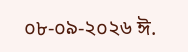০৮-০৯-২০২৬ ঈ.